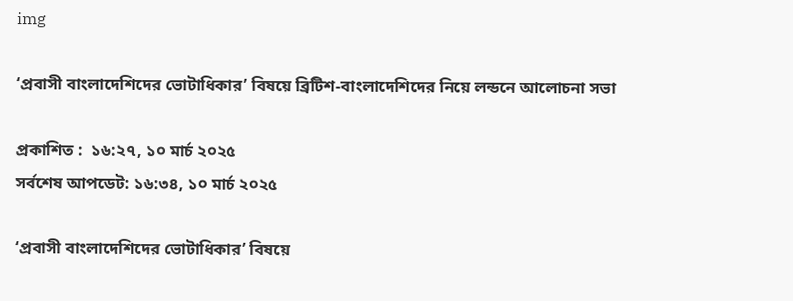img

‘প্রবাসী বাংলাদেশিদের ভোটাধিকার’ বিষয়ে ব্রিটিশ-বাংলাদেশিদের নিয়ে লন্ডনে আলোচনা সভা

প্রকাশিত :  ১৬:২৭, ১০ মার্চ ২০২৫
সর্বশেষ আপডেট: ১৬:৩৪, ১০ মার্চ ২০২৫

‘প্রবাসী বাংলাদেশিদের ভোটাধিকার’ বিষয়ে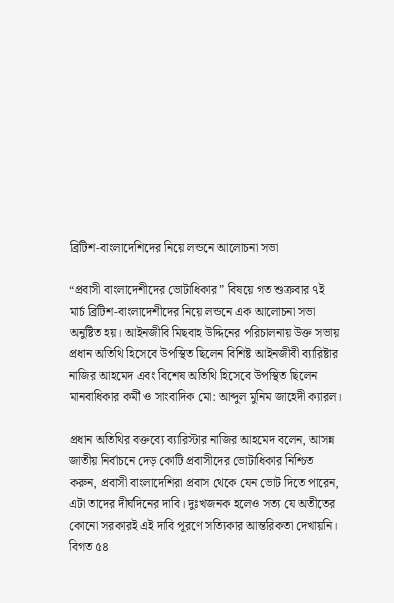ব্রিটিশ-বাংলাদেশিদের নিয়ে লন্ডনে আলোচনা সভা

“প্রবাসী বাংলাদেশীদের ভোটাধিকার” বিষয়ে গত শুক্রবার ৭ই মার্চ ব্রিটিশ-বাংলাদেশীদের নিয়ে লন্ডনে এক আলোচনা সভা অনুষ্টিত হয়। আইনজীবি মিছবাহ উদ্দিনের পরিচালনায় উক্ত সভায় প্রধান অতিথি হিসেবে উপস্থিত ছিলেন বিশিষ্ট আইনজীবী ব্যারিষ্টার নাজির আহমেদ এবং বিশেষ অতিথি হিসেবে উপস্থিত ছিলেন মানবাধিকার কর্মী ও সাংবাদিক মো: আব্দুল মুনিম জাহেদী ক্যারল।

প্রধান অতিথির বক্তব্যে ব্যারিস্টার নাজির আহমেদ বলেন, আসন্ন জাতীয় নির্বাচনে দেড় কোটি প্রবাসীদের ভোটাধিকার নিশ্চিত করুন, প্রবাসী বাংলাদেশিরা প্রবাস থেকে যেন ভোট দিতে পারেন, এটা তাদের দীর্ঘদিনের দাবি। দুঃখজনক হলেও সত্য যে অতীতের কোনো সরকারই এই দাবি পূরণে সত্যিকার আন্তরিকতা দেখায়নি। বিগত ৫৪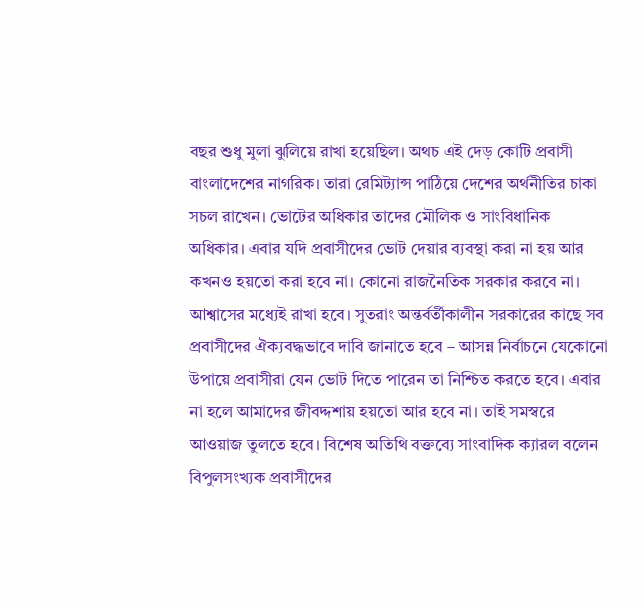বছর শুধু মুলা ঝুলিয়ে রাখা হয়েছিল। অথচ এই দেড় কোটি প্রবাসী বাংলাদেশের নাগরিক। তারা রেমিট্যান্স পাঠিয়ে দেশের অর্থনীতির চাকা সচল রাখেন। ভোটের অধিকার তাদের মৌলিক ও সাংবিধানিক অধিকার। এবার যদি প্রবাসীদের ভোট দেয়ার ব্যবস্থা করা না হয় আর কখনও হয়তো করা হবে না। কোনো রাজনৈতিক সরকার করবে না। আশ্বাসের মধ্যেই রাখা হবে। সুতরাং অন্তর্বর্তীকালীন সরকারের কাছে সব প্রবাসীদের ঐক্যবদ্ধভাবে দাবি জানাতে হবে – আসন্ন নির্বাচনে যেকোনো উপায়ে প্রবাসীরা যেন ভোট দিতে পারেন তা নিশ্চিত করতে হবে। এবার না হলে আমাদের জীবদ্দশায় হয়তো আর হবে না। তাই সমস্বরে আওয়াজ তুলতে হবে। বিশেষ অতিথি বক্তব্যে সাংবাদিক ক্যারল বলেন  বিপুলসংখ্যক প্রবাসীদের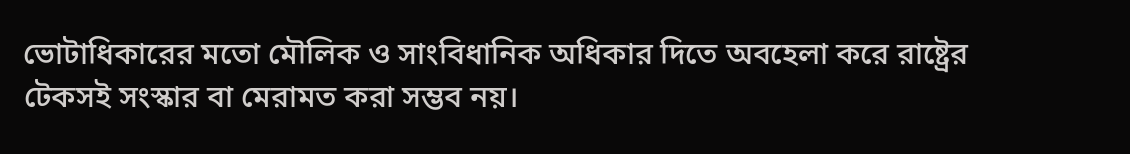ভোটাধিকারের মতো মৌলিক ও সাংবিধানিক অধিকার দিতে অবহেলা করে রাষ্ট্রের টেকসই সংস্কার বা মেরামত করা সম্ভব নয়।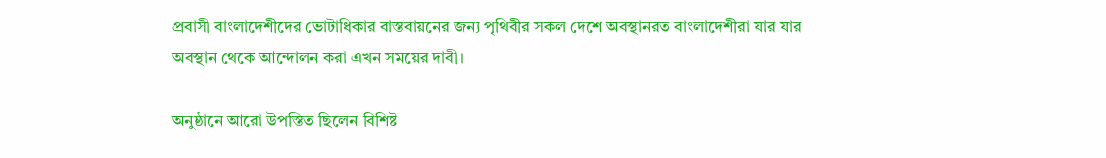প্রবাসী বাংলাদেশীদের ভোটাধিকার বাস্তবায়নের জন্য পৃথিবীর সকল দেশে অবস্থানরত বাংলাদেশীরা যার যার অবস্থান থেকে আন্দোলন করা এখন সময়ের দাবী।

অনুষ্ঠানে আরো উপস্তিত ছিলেন বিশিষ্ট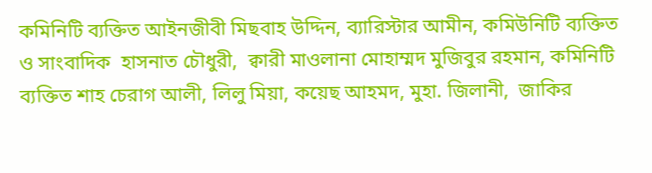কমিনিটি ব্যক্তিত আইনজীবী মিছবাহ উদ্দিন, ব্যারিস্টার আমীন, কমিউনিটি ব্যক্তিত ও সাংবাদিক  হাসনাত চৌধুরী,  ক্বারী মাওলানা মোহাম্মদ মুজিবুর রহমান, কমিনিটি ব্যক্তিত শাহ চেরাগ আলী, লিলু মিয়া, কয়েছ আহমদ, মুহা. জিলানী,  জাকির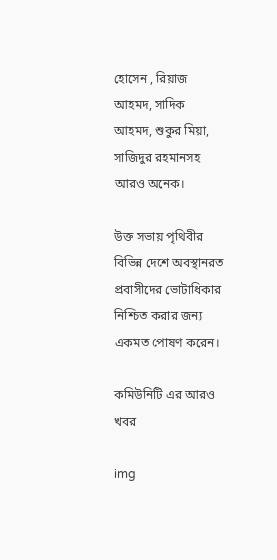হোসেন , রিয়াজ আহমদ, সাদিক আহমদ, শুকুর মিয়া,  সাজিদুর রহমানসহ আরও অনেক।

উক্ত সভায় পৃথিবীর বিভিন্ন দেশে অবস্থানরত প্রবাসীদের ভোটাধিকার নিশ্চিত করার জন্য একমত পোষণ করেন।

কমিউনিটি এর আরও খবর

img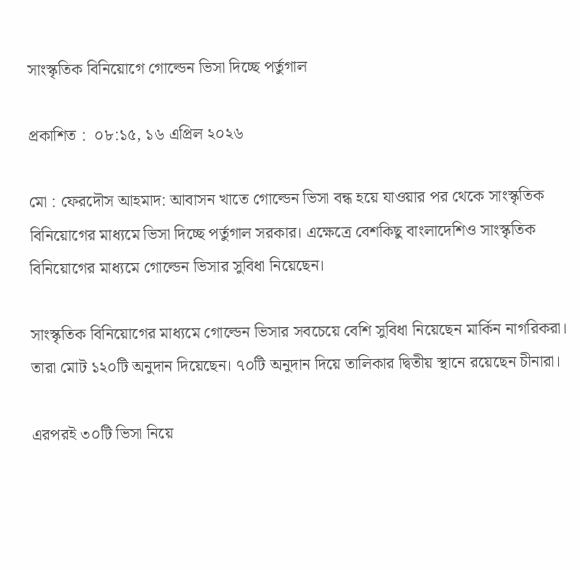সাংস্কৃতিক বিনিয়োগে গোল্ডেন ভিসা দিচ্ছে পর্তুগাল

প্রকাশিত :  ০৮:১৫, ১৬ এপ্রিল ২০২৬

মো : ফেরদৌস আহমাদ: আবাসন খাতে গোল্ডেন ভিসা বন্ধ হয়ে যাওয়ার পর থেকে সাংস্কৃতিক বিনিয়োগের মাধ্যমে ভিসা দিচ্ছে পর্তুগাল সরকার। এক্ষেত্রে বেশকিছু বাংলাদেশিও সাংস্কৃতিক বিনিয়োগের মাধ্যমে গোল্ডেন ভিসার সুবিধা নিয়েছেন।

সাংস্কৃতিক বিনিয়োগের মাধ্যমে গোল্ডেন ভিসার সবচেয়ে বেশি সুবিধা নিয়েছেন মার্কিন নাগরিকরা। তারা মোট ১২০টি অনুদান দিয়েছেন। ৭০টি অনুদান দিয়ে তালিকার দ্বিতীয় স্থানে রয়েছেন চীনারা।

এরপরই ৩০টি ভিসা নিয়ে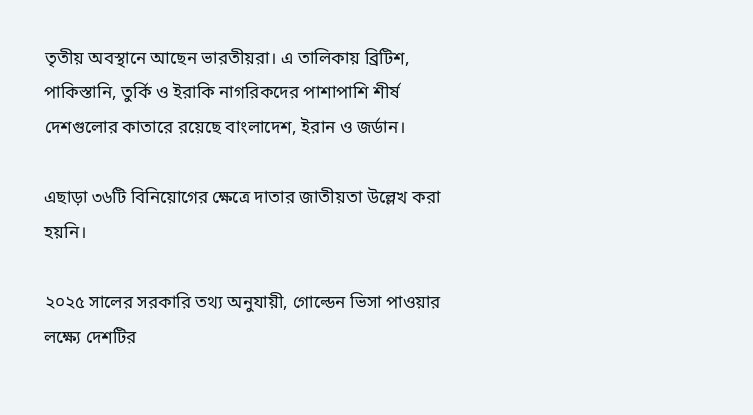তৃতীয় অবস্থানে আছেন ভারতীয়রা। এ তালিকায় ব্রিটিশ, পাকিস্তানি, তুর্কি ও ইরাকি নাগরিকদের পাশাপাশি শীর্ষ দেশগুলোর কাতারে রয়েছে বাংলাদেশ, ইরান ও জর্ডান।

এছাড়া ৩৬টি বিনিয়োগের ক্ষেত্রে দাতার জাতীয়তা উল্লেখ করা হয়নি।

২০২৫ সালের সরকারি তথ্য অনুযায়ী, গোল্ডেন ভিসা পাওয়ার লক্ষ্যে দেশটির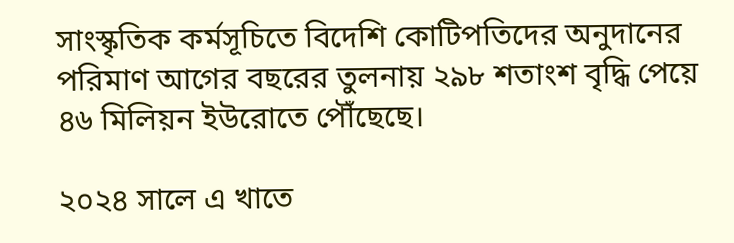সাংস্কৃতিক কর্মসূচিতে বিদেশি কোটিপতিদের অনুদানের পরিমাণ আগের বছরের তুলনায় ২৯৮ শতাংশ বৃদ্ধি পেয়ে ৪৬ মিলিয়ন ইউরোতে পৌঁছেছে।

২০২৪ সালে এ খাতে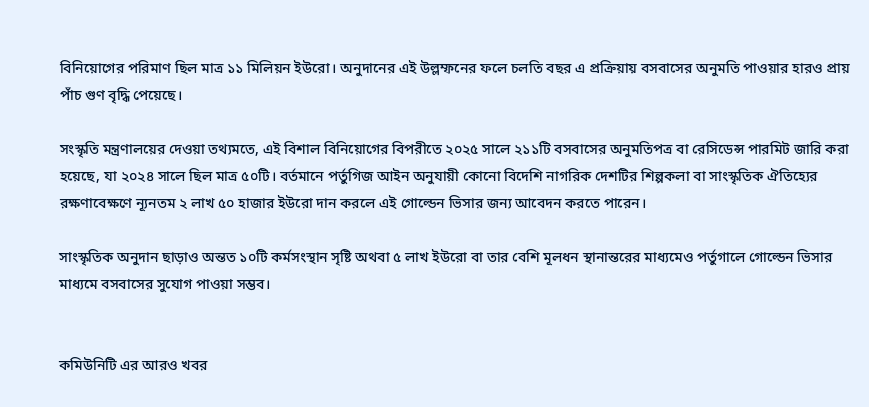বিনিয়োগের পরিমাণ ছিল মাত্র ১১ মিলিয়ন ইউরো। অনুদানের এই উল্লম্ফনের ফলে চলতি বছর এ প্রক্রিয়ায় বসবাসের অনুমতি পাওয়ার হারও প্রায় পাঁচ গুণ বৃদ্ধি পেয়েছে।

সংস্কৃতি মন্ত্রণালয়ের দেওয়া তথ্যমতে, এই বিশাল বিনিয়োগের বিপরীতে ২০২৫ সালে ২১১টি বসবাসের অনুমতিপত্র বা রেসিডেন্স পারমিট জারি করা হয়েছে, যা ২০২৪ সালে ছিল মাত্র ৫০টি। বর্তমানে পর্তুগিজ আইন অনুযায়ী কোনো বিদেশি নাগরিক দেশটির শিল্পকলা বা সাংস্কৃতিক ঐতিহ্যের রক্ষণাবেক্ষণে ন্যূনতম ২ লাখ ৫০ হাজার ইউরো দান করলে এই গোল্ডেন ভিসার জন্য আবেদন করতে পারেন।

সাংস্কৃতিক অনুদান ছাড়াও অন্তত ১০টি কর্মসংস্থান সৃষ্টি অথবা ৫ লাখ ইউরো বা তার বেশি মূলধন স্থানান্তরের মাধ্যমেও পর্তুগালে গোল্ডেন ভিসার মাধ্যমে বসবাসের সুযোগ পাওয়া সম্ভব।


কমিউনিটি এর আরও খবর